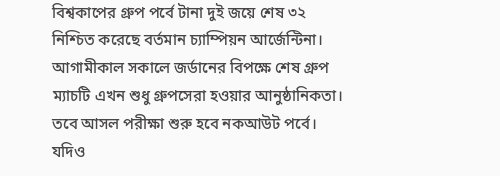বিশ্বকাপের গ্রুপ পর্বে টানা দুই জয়ে শেষ ৩২ নিশ্চিত করেছে বর্তমান চ্যাম্পিয়ন আর্জেন্টিনা। আগামীকাল সকালে জর্ডানের বিপক্ষে শেষ গ্রুপ ম্যাচটি এখন শুধু গ্রুপসেরা হওয়ার আনুষ্ঠানিকতা। তবে আসল পরীক্ষা শুরু হবে নকআউট পর্বে। যদিও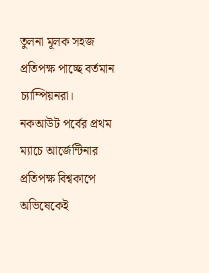তুলনা মূলক সহজ প্রতিপক্ষ পাচ্ছে বর্তমান চ্যাম্পিয়নরা।
নকআউট পর্বের প্রথম ম্যাচে আর্জেন্টিনার প্রতিপক্ষ বিশ্বকাপে অভিষেকেই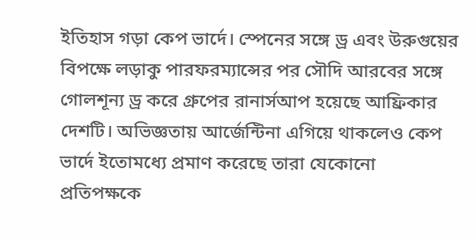ইতিহাস গড়া কেপ ভার্দে। স্পেনের সঙ্গে ড্র এবং উরুগুয়ের বিপক্ষে লড়াকু পারফরম্যান্সের পর সৌদি আরবের সঙ্গে গোলশূন্য ড্র করে গ্রুপের রানার্সআপ হয়েছে আফ্রিকার দেশটি। অভিজ্ঞতায় আর্জেন্টিনা এগিয়ে থাকলেও কেপ ভার্দে ইতোমধ্যে প্রমাণ করেছে তারা যেকোনো প্রতিপক্ষকে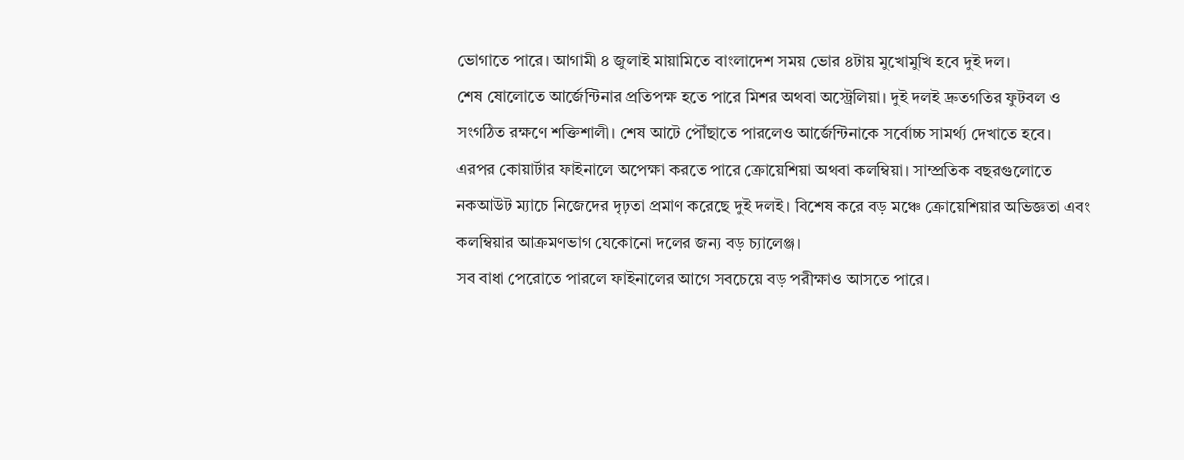ভোগাতে পারে। আগামী ৪ জুলাই মায়ামিতে বাংলাদেশ সময় ভোর ৪টায় মুখোমুখি হবে দুই দল।
শেষ ষোলোতে আর্জেন্টিনার প্রতিপক্ষ হতে পারে মিশর অথবা অস্ট্রেলিয়া। দুই দলই দ্রুতগতির ফুটবল ও সংগঠিত রক্ষণে শক্তিশালী। শেষ আটে পৌঁছাতে পারলেও আর্জেন্টিনাকে সর্বোচ্চ সামর্থ্য দেখাতে হবে।
এরপর কোয়ার্টার ফাইনালে অপেক্ষা করতে পারে ক্রোয়েশিয়া অথবা কলম্বিয়া। সাম্প্রতিক বছরগুলোতে নকআউট ম্যাচে নিজেদের দৃঢ়তা প্রমাণ করেছে দুই দলই। বিশেষ করে বড় মঞ্চে ক্রোয়েশিয়ার অভিজ্ঞতা এবং কলম্বিয়ার আক্রমণভাগ যেকোনো দলের জন্য বড় চ্যালেঞ্জ।
সব বাধা পেরোতে পারলে ফাইনালের আগে সবচেয়ে বড় পরীক্ষাও আসতে পারে।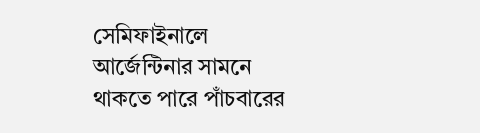সেমিফাইনালে আর্জেন্টিনার সামনে থাকতে পারে পাঁচবারের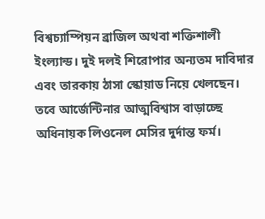বিশ্বচ্যাম্পিয়ন ব্রাজিল অথবা শক্তিশালী ইংল্যান্ড। দুই দলই শিরোপার অন্যতম দাবিদার এবং তারকায় ঠাসা স্কোয়াড নিয়ে খেলছেন।
তবে আর্জেন্টিনার আত্মবিশ্বাস বাড়াচ্ছে অধিনায়ক লিওনেল মেসির দুর্দান্ত ফর্ম।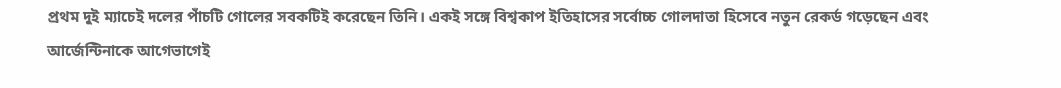প্রথম দুই ম্যাচেই দলের পাঁচটি গোলের সবকটিই করেছেন তিনি। একই সঙ্গে বিশ্বকাপ ইতিহাসের সর্বোচ্চ গোলদাতা হিসেবে নতুন রেকর্ড গড়েছেন এবং আর্জেন্টিনাকে আগেভাগেই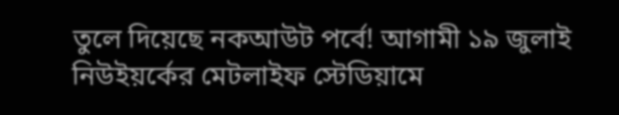তুলে দিয়েছে নকআউট পর্বে! আগামী ১৯ জুলাই নিউইয়র্কের মেটলাইফ স্টেডিয়ামে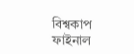বিশ্বকাপ ফাইনাল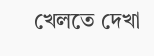খেলতে দেখা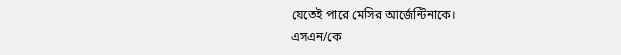যেতেই পারে মেসির আর্জেন্টিনাকে।
এসএন/কে